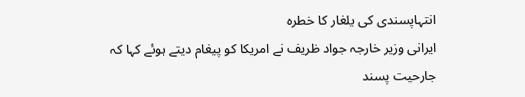انتہاپسندی کی یلغار کا خطرہ
ایرانی وزیر خارجہ جواد ظریف نے امریکا کو پیغام دیتے ہوئے کہا کہ جارحیت پسند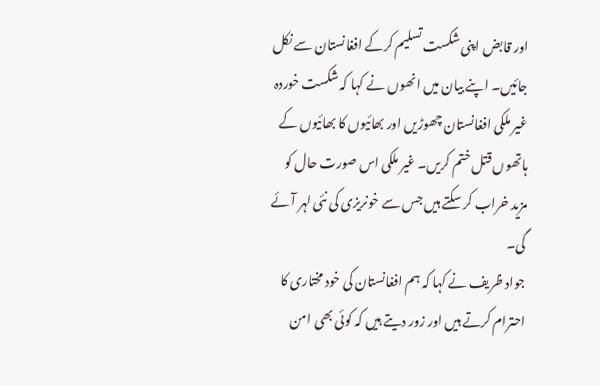اور قابض اپنی شکست تسلیم کرکے افغانستان سے نکل جائیں۔ اپنے بیان میں انھوں نے کہا کہ شکست خوردہ غیر ملکی افغانستان چھوڑیں اور بھائیوں کا بھائیوں کے ہاتھوں قتل ختم کریں۔ غیر ملکی اس صورت حال کو مزید خراب کر سکتے ہیں جس سے خونریزی کی نئی لہر آئے گی۔
جواد ظریف نے کہا کہ ہم افغانستان کی خود مختاری کا احترام کرتے ہیں اور زور دیتے ہیں کہ کوئی بھی امن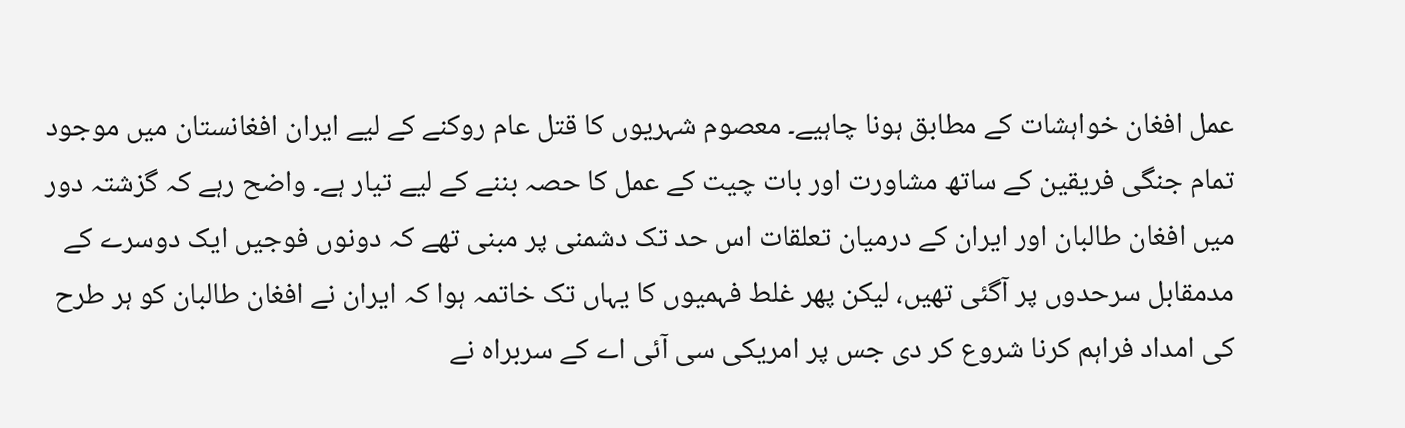عمل افغان خواہشات کے مطابق ہونا چاہیے۔ معصوم شہریوں کا قتل عام روکنے کے لیے ایران افغانستان میں موجود تمام جنگی فریقین کے ساتھ مشاورت اور بات چیت کے عمل کا حصہ بننے کے لیے تیار ہے۔ واضح رہے کہ گزشتہ دور میں افغان طالبان اور ایران کے درمیان تعلقات اس حد تک دشمنی پر مبنی تھے کہ دونوں فوجیں ایک دوسرے کے مدمقابل سرحدوں پر آگئی تھیں، لیکن پھر غلط فہمیوں کا یہاں تک خاتمہ ہوا کہ ایران نے افغان طالبان کو ہر طرح کی امداد فراہم کرنا شروع کر دی جس پر امریکی سی آئی اے کے سربراہ نے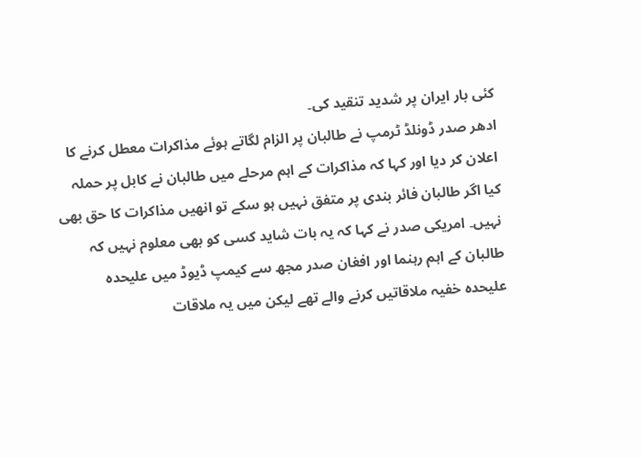کئی بار ایران پر شدید تنقید کی۔
ادھر صدر ڈونلڈ ٹرمپ نے طالبان پر الزام لگاتے ہوئے مذاکرات معطل کرنے کا اعلان کر دیا اور کہا کہ مذاکرات کے اہم مرحلے میں طالبان نے کابل پر حملہ کیا اگر طالبان فائر بندی پر متفق نہیں ہو سکے تو انھیں مذاکرات کا حق بھی نہیں۔ امریکی صدر نے کہا کہ یہ بات شاید کسی کو بھی معلوم نہیں کہ طالبان کے اہم رہنما اور افغان صدر مجھ سے کیمپ ڈیوڈ میں علیحدہ علیحدہ خفیہ ملاقاتیں کرنے والے تھے لیکن میں یہ ملاقات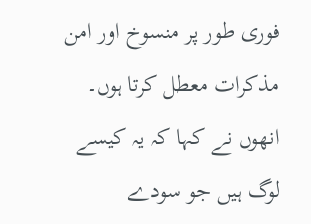فوری طور پر منسوخ اور امن مذکرات معطل کرتا ہوں۔
انھوں نے کہا کہ یہ کیسے لوگ ہیں جو سودے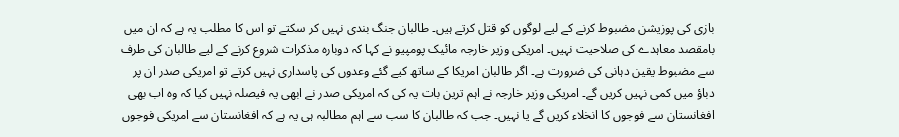بازی کی پوزیشن مضبوط کرنے کے لیے لوگوں کو قتل کرتے ہیں۔ طالبان جنگ بندی نہیں کر سکتے تو اس کا مطلب یہ ہے کہ ان میں بامقصد معاہدے کی صلاحیت نہیں۔ امریکی وزیر خارجہ مائیک پومپیو نے کہا کہ دوبارہ مذکرات شروع کرنے کے لیے طالبان کی طرف سے مضبوط یقین دہانی کی ضرورت ہے۔ اگر طالبان امریکا کے ساتھ کیے گئے وعدوں کی پاسداری نہیں کرتے تو امریکی صدر ان پر دباؤ میں کمی نہیں کریں گے۔ امریکی وزیر خارجہ نے اہم ترین بات یہ کی کہ امریکی صدر نے ابھی یہ فیصلہ نہیں کیا کہ وہ اب بھی افغانستان سے فوجوں کا انخلاء کریں گے یا نہیں۔ جب کہ طالبان کا سب سے اہم مطالبہ ہی یہ ہے کہ افغانستان سے امریکی فوجوں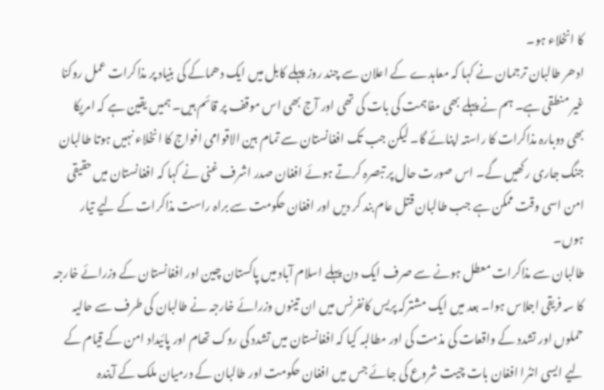کا انخلاء ہو۔
ادھر طالبان ترجمان نے کہا کہ معاہدے کے اعلان سے چند روز پہلے کابل میں ایک دھماکے کی بنیاد پر مذاکرات عمل روکنا غیر منطقی ہے۔ ہم نے پہلے بھی مفاہمت کی بات کی تھی اور آج بھی اس موقف پر قائم ہیں۔ ہمیں یقین ہے کہ امریکا بھی دوبارہ مذاکرات کا راستہ اپنائے گا۔ لیکن جب تک افغانستان سے تمام بین الاقوامی افواج کا انخلاء نہیں ہوتا طالبان جنگ جاری رکھیں گے۔ اس صورت حال پر تبصرہ کرتے ہوئے افغان صدر اشرف غنی نے کہا کہ افغانستان میں حقیقی امن اسی وقت ممکن ہے جب طالبان قتل عام بند کر دیں اور افغان حکومت سے براہ راست مذاکرات کے لیے تیار ہوں۔
طالبان سے مذاکرات معطل ہونے سے صرف ایک دن پہلے اسلام آباد میں پاکستان چین اور افغانستان کے وزرائے خارجہ کا سہ فریقی اجلاس ہوا۔ بعد میں ایک مشترکہ پریس کانفرنس میں ان تینوں وزرائے خارجہ نے طالبان کی طرف سے حالیہ حملوں اور تشدد کے واقعات کی مذمت کی اور مطالبہ کیا کہ افغانستان میں تشدد کی روک تھام اور پائیداد امن کے قیام کے لیے ایسی انٹرا افغان بات چیت شروع کی جائے جس میں افغان حکومت اور طالبان کے درمیان ملک کے آیندہ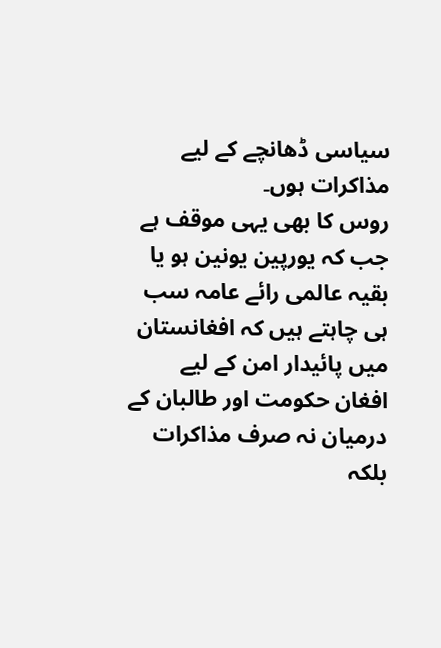سیاسی ڈھانچے کے لیے مذاکرات ہوں۔
روس کا بھی یہی موقف ہے جب کہ یورپین یونین ہو یا بقیہ عالمی رائے عامہ سب ہی چاہتے ہیں کہ افغانستان میں پائیدار امن کے لیے افغان حکومت اور طالبان کے درمیان نہ صرف مذاکرات بلکہ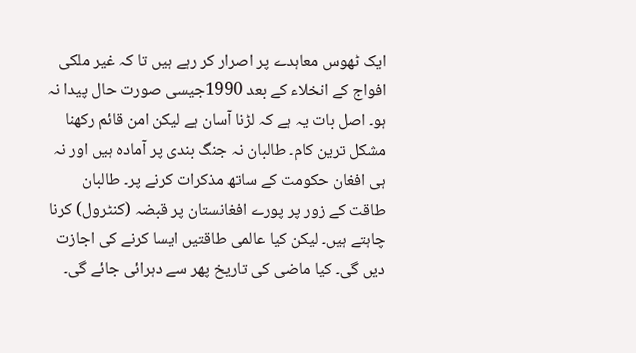ایک ٹھوس معاہدے پر اصرار کر رہے ہیں تا کہ غیر ملکی افواج کے انخلاء کے بعد 1990جیسی صورت حال پیدا نہ ہو۔ اصل بات یہ ہے کہ لڑنا آسان ہے لیکن امن قائم رکھنا مشکل ترین کام۔ طالبان نہ جنگ بندی پر آمادہ ہیں اور نہ ہی افغان حکومت کے ساتھ مذکرات کرنے پر۔ طالبان طاقت کے زور پر پورے افغانستان پر قبضہ (کنٹرول) کرنا چاہتے ہیں۔ لیکن کیا عالمی طاقتیں ایسا کرنے کی اجازت دیں گی۔ کیا ماضی کی تاریخ پھر سے دہرائی جائے گی۔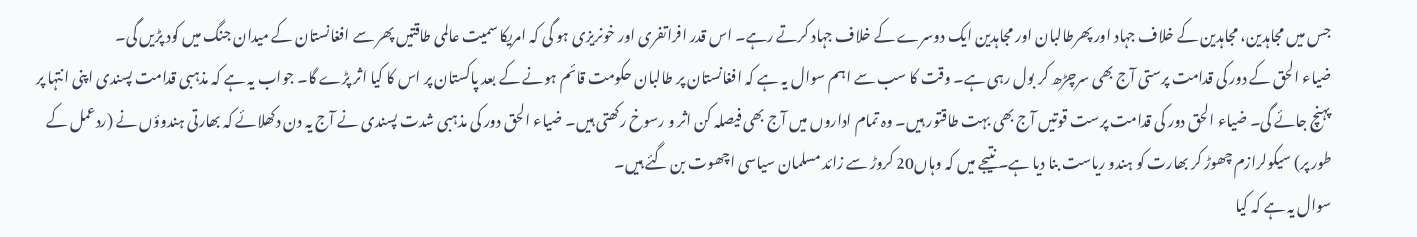جس میں مجاہدین، مجاہدین کے خلاف جہاد اور پھرطالبان اور مجاہدین ایک دوسرے کے خلاف جہاد کرتے رہے۔ اس قدر افراتفری اور خونریزی ہو گی کہ امریکا سمیت عالمی طاقتیں پھر سے افغانستان کے میدان جنگ میں کود پڑیں گی۔
ضیاء الحق کے دور کی قدامت پرستی آج بھی سرچڑھ کر بول رہی ہے۔ وقت کا سب سے اہم سوال یہ ہے کہ افغانستان پر طالبان حکومت قائم ہونے کے بعد پاکستان پر اس کا کیا اثر پڑے گا۔ جواب یہ ہے کہ مذہبی قدامت پسندی اپنی انتہا پر پہنچ جائے گی۔ ضیاء الحق دور کی قدامت پرست قوتیں آج بھی بہت طاقتور ہیں۔ وہ تمام اداروں میں آج بھی فیصلہ کن اثر و رسوخ رکھتی ہیں۔ ضیاء الحق دور کی مذہبی شدت پسندی نے آج یہ دن دکھلائے کہ بھارتی ہندوؤں نے (ردعمل کے طور پر) سیکولرازم چھوڑ کر بھارت کو ہندو ریاست بنا دیا ہے۔ نتیجے میں کہ وہاں20 کروڑ سے زائد مسلمان سیاسی اچھوت بن گئے ہیں۔
سوال یہ ہے کہ کیا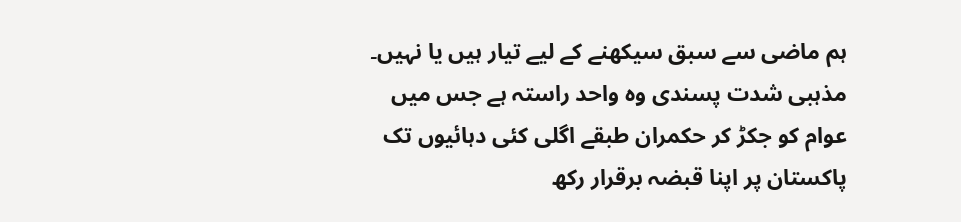ہم ماضی سے سبق سیکھنے کے لیے تیار ہیں یا نہیں۔ مذہبی شدت پسندی وہ واحد راستہ ہے جس میں عوام کو جکڑ کر حکمران طبقے اگلی کئی دہائیوں تک پاکستان پر اپنا قبضہ برقرار رکھ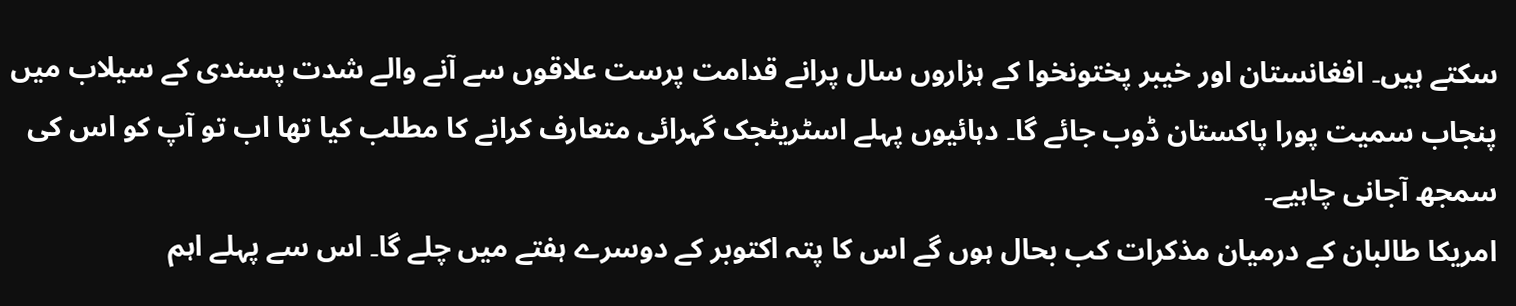سکتے ہیں۔ افغانستان اور خیبر پختونخوا کے ہزاروں سال پرانے قدامت پرست علاقوں سے آنے والے شدت پسندی کے سیلاب میں پنجاب سمیت پورا پاکستان ڈوب جائے گا۔ دہائیوں پہلے اسٹریٹجک گہرائی متعارف کرانے کا مطلب کیا تھا اب تو آپ کو اس کی سمجھ آجانی چاہیے۔
امریکا طالبان کے درمیان مذکرات کب بحال ہوں گے اس کا پتہ اکتوبر کے دوسرے ہفتے میں چلے گا۔ اس سے پہلے اہم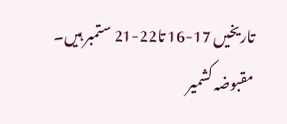تاریخیں 17-16 تا22-21 ستمبر ہیں۔
مقبوضہ کشمیر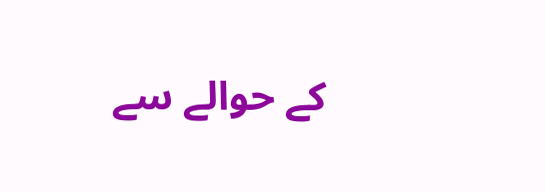کے حوالے سے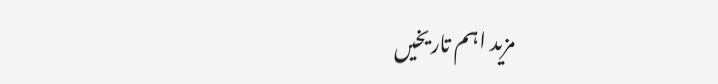مزید اہم تاریخیں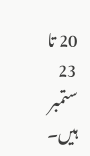20 تا 23 ستمبر ہیں۔